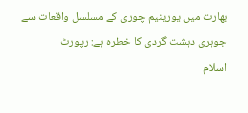بھارت میں یورینیم چوری کے مسلسل واقعات سے جوہری دہشت گردی کا خطرہ ہے: رپورٹ
اسلام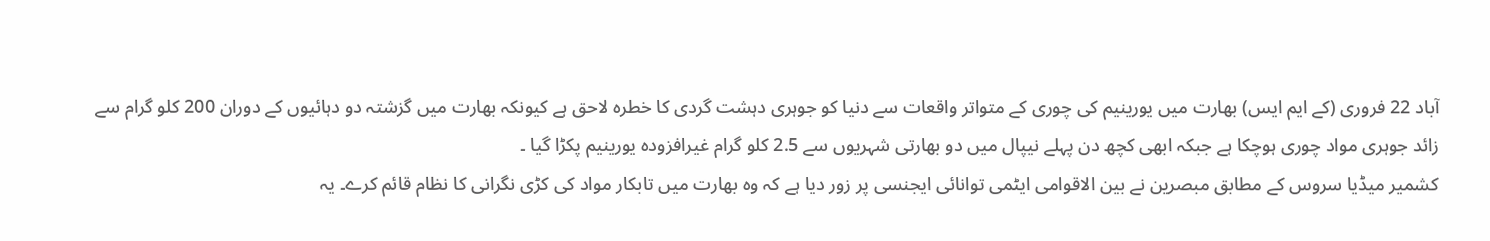آباد 22 فروری (کے ایم ایس) بھارت میں یورینیم کی چوری کے متواتر واقعات سے دنیا کو جوہری دہشت گردی کا خطرہ لاحق ہے کیونکہ بھارت میں گزشتہ دو دہائیوں کے دوران 200 کلو گرام سے زائد جوہری مواد چوری ہوچکا ہے جبکہ ابھی کچھ دن پہلے نیپال میں دو بھارتی شہریوں سے 2.5 کلو گرام غیرافزودہ یورینیم پکڑا گیا ۔
کشمیر میڈیا سروس کے مطابق مبصرین نے بین الاقوامی ایٹمی توانائی ایجنسی پر زور دیا ہے کہ وہ بھارت میں تابکار مواد کی کڑی نگرانی کا نظام قائم کرے۔ یہ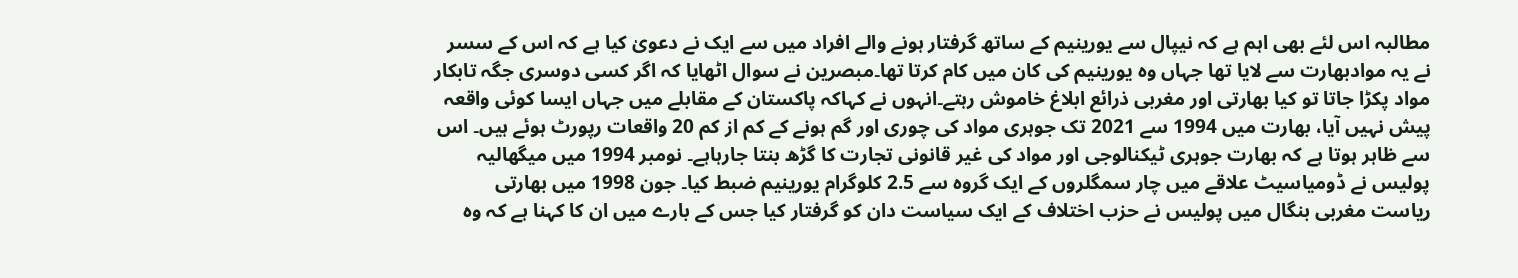مطالبہ اس لئے بھی اہم ہے کہ نیپال سے یورینیم کے ساتھ گرفتار ہونے والے افراد میں سے ایک نے دعویٰ کیا ہے کہ اس کے سسر نے یہ موادبھارت سے لایا تھا جہاں وہ یورینیم کی کان میں کام کرتا تھا۔مبصرین نے سوال اٹھایا کہ اگر کسی دوسری جگہ تابکار مواد پکڑا جاتا تو کیا بھارتی اور مغربی ذرائع ابلاغ خاموش رہتے۔انہوں نے کہاکہ پاکستان کے مقابلے میں جہاں ایسا کوئی واقعہ پیش نہیں آیا، بھارت میں 1994 سے 2021 تک جوہری مواد کی چوری اور گم ہونے کے کم از کم 20 واقعات رپورٹ ہوئے ہیں۔ اس سے ظاہر ہوتا ہے کہ بھارت جوہری ٹیکنالوجی اور مواد کی غیر قانونی تجارت کا گڑھ بنتا جارہاہے۔ نومبر 1994 میں میگھالیہ پولیس نے ڈومیاسیٹ علاقے میں چار سمگلروں کے ایک گروہ سے 2.5 کلوگرام یورینیم ضبط کیا۔ جون 1998 میں بھارتی ریاست مغربی بنگال میں پولیس نے حزب اختلاف کے ایک سیاست دان کو گرفتار کیا جس کے بارے میں ان کا کہنا ہے کہ وہ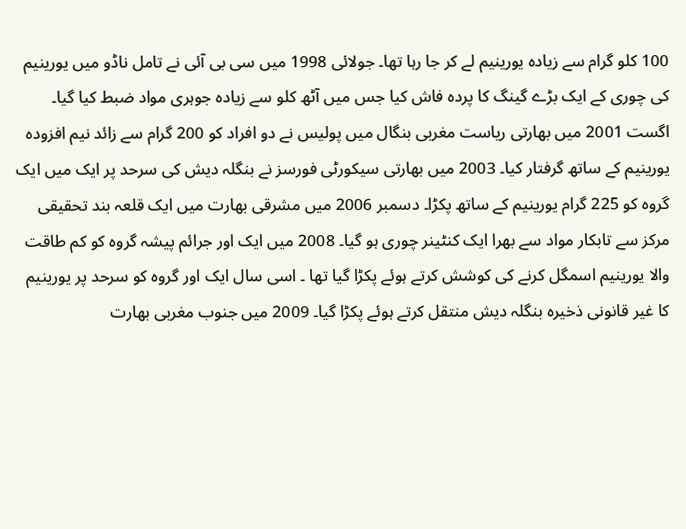100 کلو گرام سے زیادہ یورینیم لے کر جا رہا تھا۔ جولائی 1998 میں سی بی آئی نے تامل ناڈو میں یورینیم کی چوری کے ایک بڑے گینگ کا پردہ فاش کیا جس میں آٹھ کلو سے زیادہ جوہری مواد ضبط کیا گیا۔ اگست 2001 میں بھارتی ریاست مغربی بنگال میں پولیس نے دو افراد کو 200 گرام سے زائد نیم افزودہ یورینیم کے ساتھ گرفتار کیا۔ 2003 میں بھارتی سیکورٹی فورسز نے بنگلہ دیش کی سرحد پر ایک میں ایک گروہ کو 225 گرام یورینیم کے ساتھ پکڑا۔ دسمبر 2006 میں مشرقی بھارت میں ایک قلعہ بند تحقیقی مرکز سے تابکار مواد سے بھرا ایک کنٹینر چوری ہو گیا۔ 2008 میں ایک اور جرائم پیشہ گروہ کو کم طاقت والا یورینیم اسمگل کرنے کی کوشش کرتے ہوئے پکڑا گیا تھا ۔ اسی سال ایک اور گروہ کو سرحد پر یورینیم کا غیر قانونی ذخیرہ بنگلہ دیش منتقل کرتے ہوئے پکڑا گیا۔ 2009 میں جنوب مغربی بھارت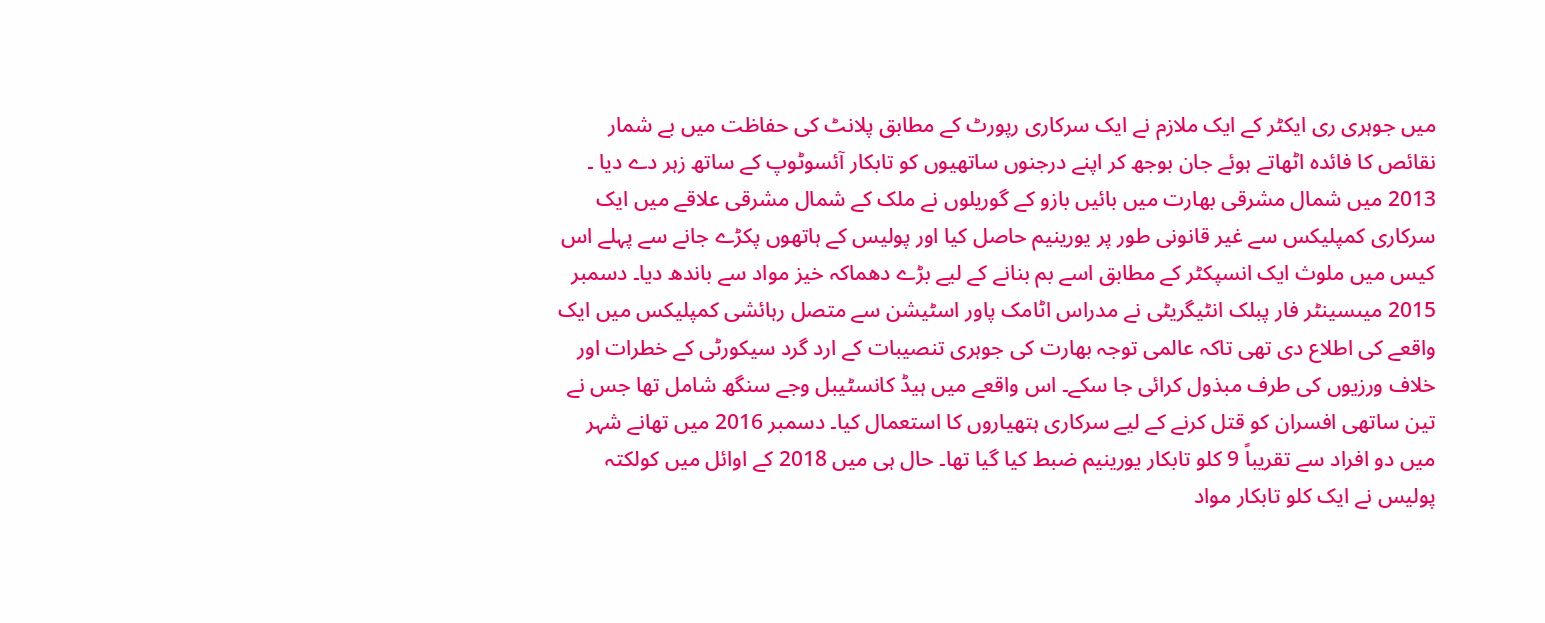میں جوہری ری ایکٹر کے ایک ملازم نے ایک سرکاری رپورٹ کے مطابق پلانٹ کی حفاظت میں بے شمار نقائص کا فائدہ اٹھاتے ہوئے جان بوجھ کر اپنے درجنوں ساتھیوں کو تابکار آئسوٹوپ کے ساتھ زہر دے دیا ۔ 2013 میں شمال مشرقی بھارت میں بائیں بازو کے گوریلوں نے ملک کے شمال مشرقی علاقے میں ایک سرکاری کمپلیکس سے غیر قانونی طور پر یورینیم حاصل کیا اور پولیس کے ہاتھوں پکڑے جانے سے پہلے اس کیس میں ملوث ایک انسپکٹر کے مطابق اسے بم بنانے کے لیے بڑے دھماکہ خیز مواد سے باندھ دیا۔ دسمبر 2015 میںسینٹر فار پبلک انٹیگریٹی نے مدراس اٹامک پاور اسٹیشن سے متصل رہائشی کمپلیکس میں ایک واقعے کی اطلاع دی تھی تاکہ عالمی توجہ بھارت کی جوہری تنصیبات کے ارد گرد سیکورٹی کے خطرات اور خلاف ورزیوں کی طرف مبذول کرائی جا سکے۔ اس واقعے میں ہیڈ کانسٹیبل وجے سنگھ شامل تھا جس نے تین ساتھی افسران کو قتل کرنے کے لیے سرکاری ہتھیاروں کا استعمال کیا۔ دسمبر 2016 میں تھانے شہر میں دو افراد سے تقریباً 9 کلو تابکار یورینیم ضبط کیا گیا تھا۔ حال ہی میں 2018 کے اوائل میں کولکتہ پولیس نے ایک کلو تابکار مواد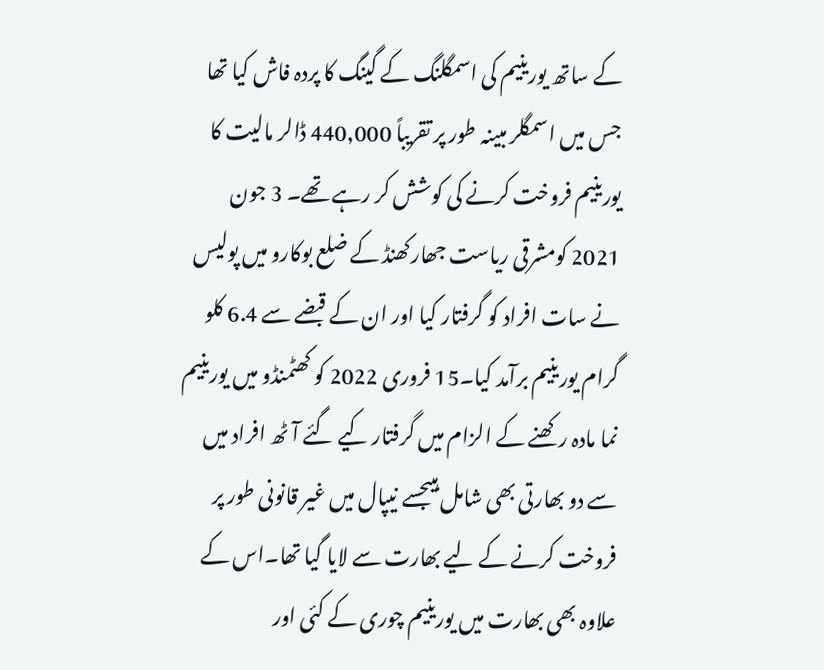کے ساتھ یورینیم کی اسمگلنگ کے گینگ کا پردہ فاش کیا تھا جس میں اسمگلر مبینہ طور پر تقریباً 440,000 ڈالر مالیت کا یورینیم فروخت کرنے کی کوشش کر رہے تھے۔ 3 جون 2021 کومشرقی ریاست جھارکھنڈ کے ضلع بوکارو میں پولیس نے سات افراد کو گرفتار کیا اور ان کے قبضے سے 6.4 کلو گرام یورینیم برآمد کیا۔15 فروری 2022 کو کھٹمنڈو میں یورینیم نما مادہ رکھنے کے الزام میں گرفتار کیے گئے آٹھ افراد میں سے دو بھارتی بھی شامل ہیںجسے نیپال میں غیر قانونی طور پر فروخت کرنے کے لیے بھارت سے لایا گیا تھا۔اس کے علاوہ بھی بھارت میں یورینیم چوری کے کئی اور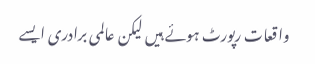واقعات رپورٹ ہوئے ہیں لیکن عالمی برادری ایسے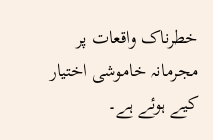خطرناک واقعات پر مجرمانہ خاموشی اختیار کیے ہوئے ہے۔